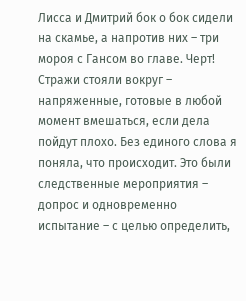Лисса и Дмитрий бок о бок сидели на скамье, а напротив них – три мороя с Гансом во главе. Черт! Стражи стояли вокруг – напряженные, готовые в любой момент вмешаться, если дела пойдут плохо. Без единого слова я поняла, что происходит. Это были следственные мероприятия – допрос и одновременно испытание – с целью определить,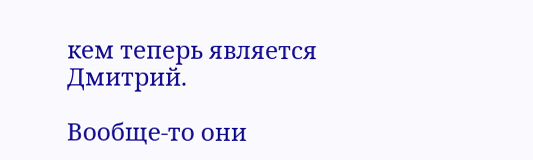кем теперь является Дмитрий.

Вообще-то они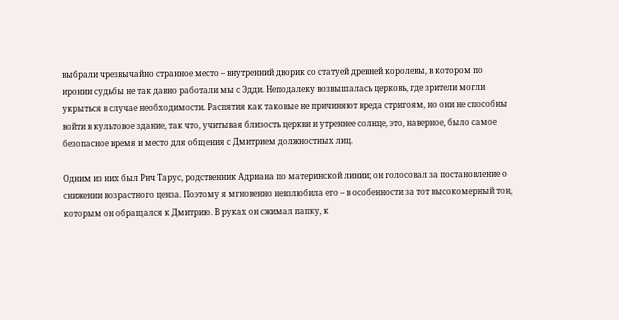выбрали чрезвычайно странное место – внутренний дворик со статуей древней королевы, в котором по иронии судьбы не так давно работали мы с Эдди. Неподалеку возвышалась церковь, где зрители могли укрыться в случае необходимости. Распятия как таковые не причиняют вреда стригоям, но они не способны войти в культовое здание, так что, учитывая близость церкви и утреннее солнце, это, наверное, было самое безопасное время и место для общения с Дмитрием должностных лиц.

Одним из них был Рич Тарус, родственник Адриана по материнской линии; он голосовал за постановление о снижении возрастного ценза. Поэтому я мгновенно невзлюбила его – в особенности за тот высокомерный тон, которым он обращался к Дмитрию. В руках он сжимал папку, к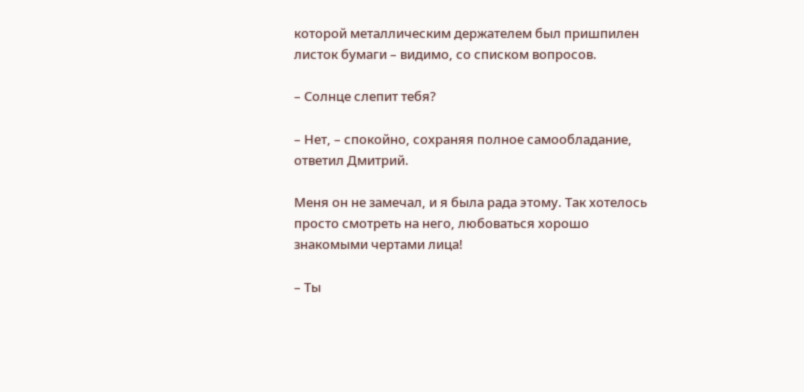которой металлическим держателем был пришпилен листок бумаги – видимо, со списком вопросов.

– Солнце слепит тебя?

– Нет, – спокойно, сохраняя полное самообладание, ответил Дмитрий.

Меня он не замечал, и я была рада этому. Так хотелось просто смотреть на него, любоваться хорошо знакомыми чертами лица!

– Ты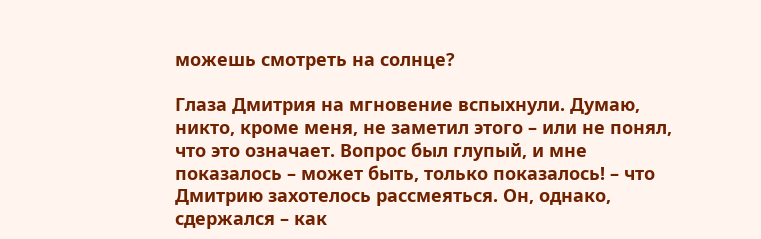можешь смотреть на солнце?

Глаза Дмитрия на мгновение вспыхнули. Думаю, никто, кроме меня, не заметил этого – или не понял, что это означает. Вопрос был глупый, и мне показалось – может быть, только показалось! – что Дмитрию захотелось рассмеяться. Он, однако, сдержался – как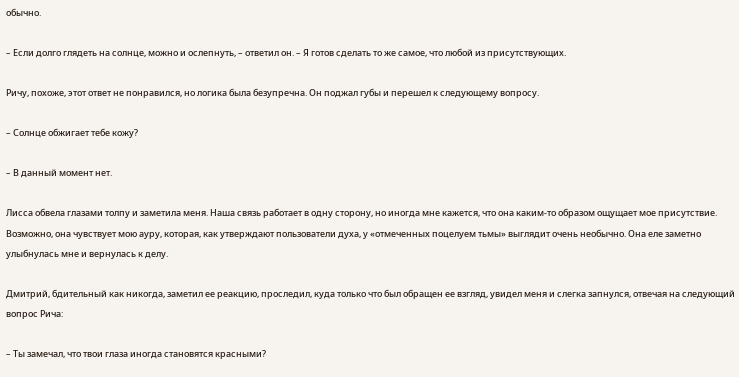обычно.

– Если долго глядеть на солнце, можно и ослепнуть, – ответил он. – Я готов сделать то же самое, что любой из присутствующих.

Ричу, похоже, этот ответ не понравился, но логика была безупречна. Он поджал губы и перешел к следующему вопросу.

– Солнце обжигает тебе кожу?

– В данный момент нет.

Лисса обвела глазами толпу и заметила меня. Наша связь работает в одну сторону, но иногда мне кажется, что она каким-то образом ощущает мое присутствие. Возможно, она чувствует мою ауру, которая, как утверждают пользователи духа, у «отмеченных поцелуем тьмы» выглядит очень необычно. Она еле заметно улыбнулась мне и вернулась к делу.

Дмитрий, бдительный как никогда, заметил ее реакцию, проследил, куда только что был обращен ее взгляд, увидел меня и слегка запнулся, отвечая на следующий вопрос Рича:

– Ты замечал, что твои глаза иногда становятся красными?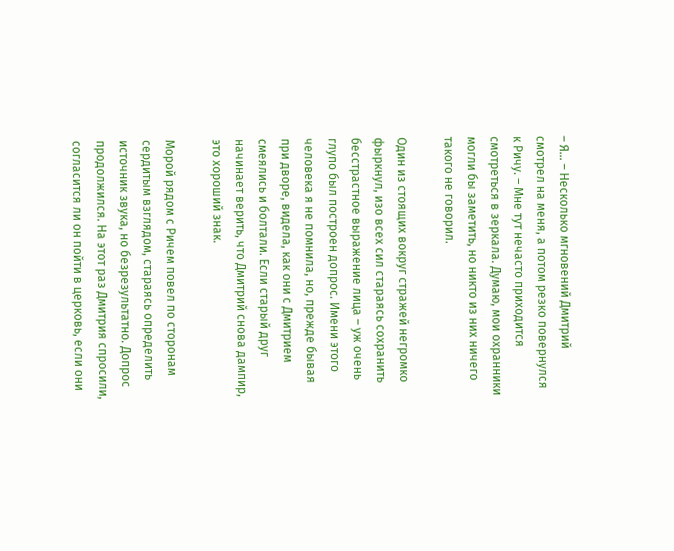– Я… – Несколько мгновений Дмитрий смотрел на меня, а потом резко повернулся к Ричу. – Мне тут нечасто приходится смотреться в зеркала. Думаю, мои охранники могли бы заметить, но никто из них ничего такого не говорил.

Один из стоящих вокруг стражей негромко фыркнул, изо всех сил стараясь сохранить бесстрастное выражение лица – уж очень глупо был построен допрос. Имени этого человека я не помнила, но, прежде бывая при дворе, видела, как они с Дмитрием смеялись и болтали. Если старый друг начинает верить, что Дмитрий снова дампир, это хороший знак.

Морой рядом с Ричем повел по сторонам сердитым взглядом, стараясь определить источник звука, но безрезультатно. Допрос продолжился. На этот раз Дмитрия спросили, согласится ли он пойти в церковь, если они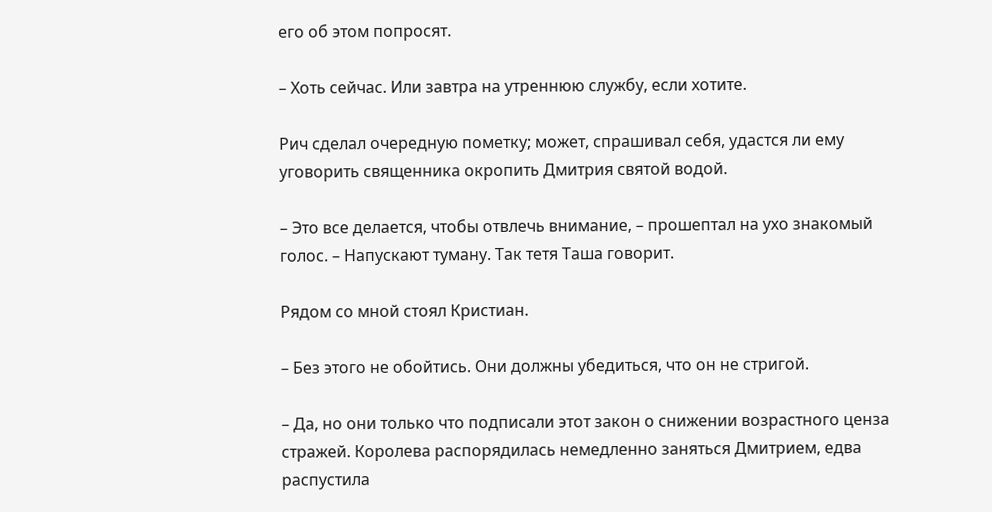его об этом попросят.

– Хоть сейчас. Или завтра на утреннюю службу, если хотите.

Рич сделал очередную пометку; может, спрашивал себя, удастся ли ему уговорить священника окропить Дмитрия святой водой.

– Это все делается, чтобы отвлечь внимание, – прошептал на ухо знакомый голос. – Напускают туману. Так тетя Таша говорит.

Рядом со мной стоял Кристиан.

– Без этого не обойтись. Они должны убедиться, что он не стригой.

– Да, но они только что подписали этот закон о снижении возрастного ценза стражей. Королева распорядилась немедленно заняться Дмитрием, едва распустила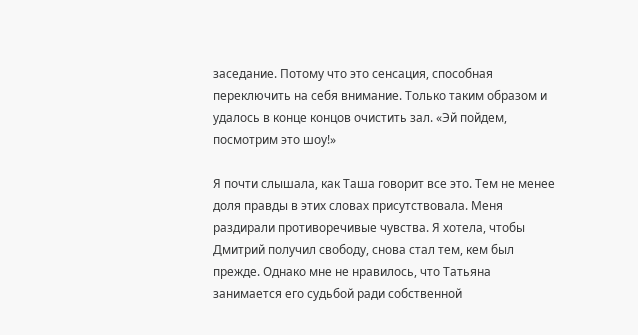заседание. Потому что это сенсация, способная переключить на себя внимание. Только таким образом и удалось в конце концов очистить зал. «Эй пойдем, посмотрим это шоу!»

Я почти слышала, как Таша говорит все это. Тем не менее доля правды в этих словах присутствовала. Меня раздирали противоречивые чувства. Я хотела, чтобы Дмитрий получил свободу, снова стал тем, кем был прежде. Однако мне не нравилось, что Татьяна занимается его судьбой ради собственной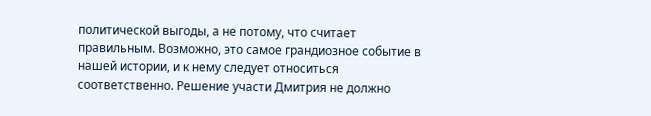политической выгоды, а не потому, что считает правильным. Возможно, это самое грандиозное событие в нашей истории, и к нему следует относиться соответственно. Решение участи Дмитрия не должно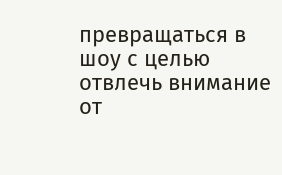превращаться в шоу с целью отвлечь внимание от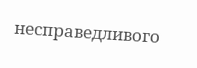несправедливого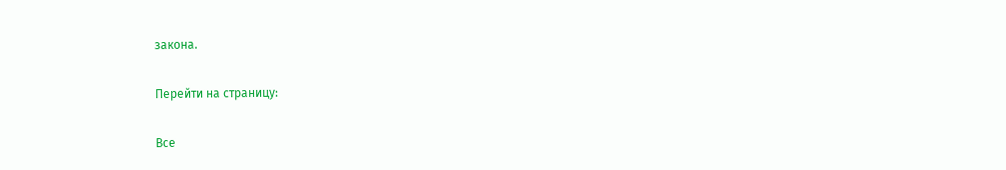закона.

Перейти на страницу:

Все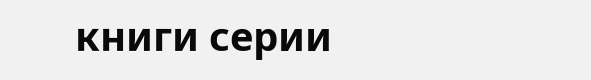книги серии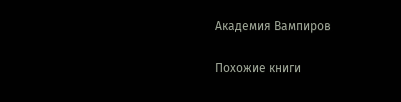Академия Вампиров

Похожие книги